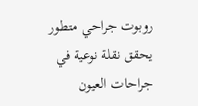روبوت جراحي متطور يحقق نقلة نوعية في جراحات العيون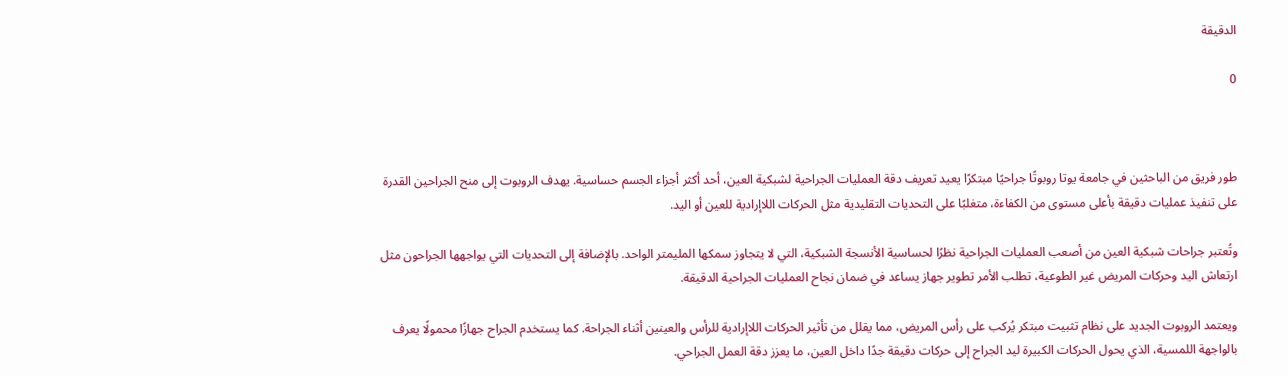الدقيقة

0



طور فريق من الباحثين في جامعة يوتا روبوتًا جراحيًا مبتكرًا يعيد تعريف دقة العمليات الجراحية لشبكية العين، أحد أكثر أجزاء الجسم حساسية. يهدف الروبوت إلى منح الجراحين القدرة على تنفيذ عمليات دقيقة بأعلى مستوى من الكفاءة، متغلبًا على التحديات التقليدية مثل الحركات اللاإرادية للعين أو اليد.

وتُعتبر جراحات شبكية العين من أصعب العمليات الجراحية نظرًا لحساسية الأنسجة الشبكية، التي لا يتجاوز سمكها المليمتر الواحد. بالإضافة إلى التحديات التي يواجهها الجراحون مثل ارتعاش اليد وحركات المريض غير الطوعية، تطلب الأمر تطوير جهاز يساعد في ضمان نجاح العمليات الجراحية الدقيقة.

ويعتمد الروبوت الجديد على نظام تثبيت مبتكر يُركب على رأس المريض، مما يقلل من تأثير الحركات اللاإرادية للرأس والعينين أثناء الجراحة. كما يستخدم الجراح جهازًا محمولًا يعرف بالواجهة اللمسية، الذي يحول الحركات الكبيرة ليد الجراح إلى حركات دقيقة جدًا داخل العين، ما يعزز دقة العمل الجراحي.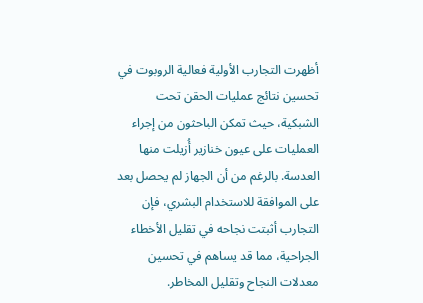أظهرت التجارب الأولية فعالية الروبوت في تحسين نتائج عمليات الحقن تحت الشبكية، حيث تمكن الباحثون من إجراء العمليات على عيون خنازير أُزيلت منها العدسة. بالرغم من أن الجهاز لم يحصل بعد على الموافقة للاستخدام البشري، فإن التجارب أثبتت نجاحه في تقليل الأخطاء الجراحية، مما قد يساهم في تحسين معدلات النجاح وتقليل المخاطر.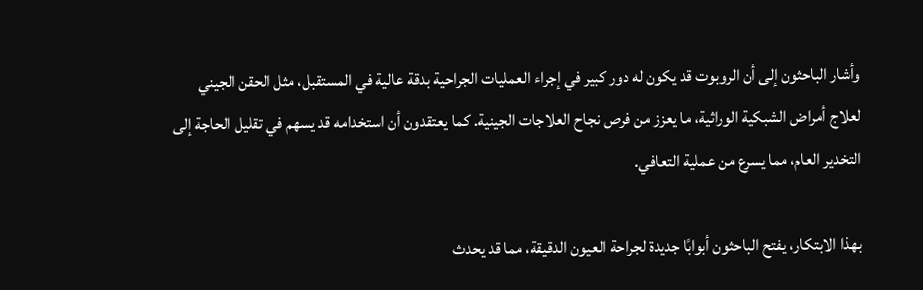وأشار الباحثون إلى أن الروبوت قد يكون له دور كبير في إجراء العمليات الجراحية بدقة عالية في المستقبل، مثل الحقن الجيني لعلاج أمراض الشبكية الوراثية، ما يعزز من فرص نجاح العلاجات الجينية. كما يعتقدون أن استخدامه قد يسهم في تقليل الحاجة إلى التخدير العام، مما يسرع من عملية التعافي.

بهذا الابتكار، يفتح الباحثون أبوابًا جديدة لجراحة العيون الدقيقة، مما قد يحدث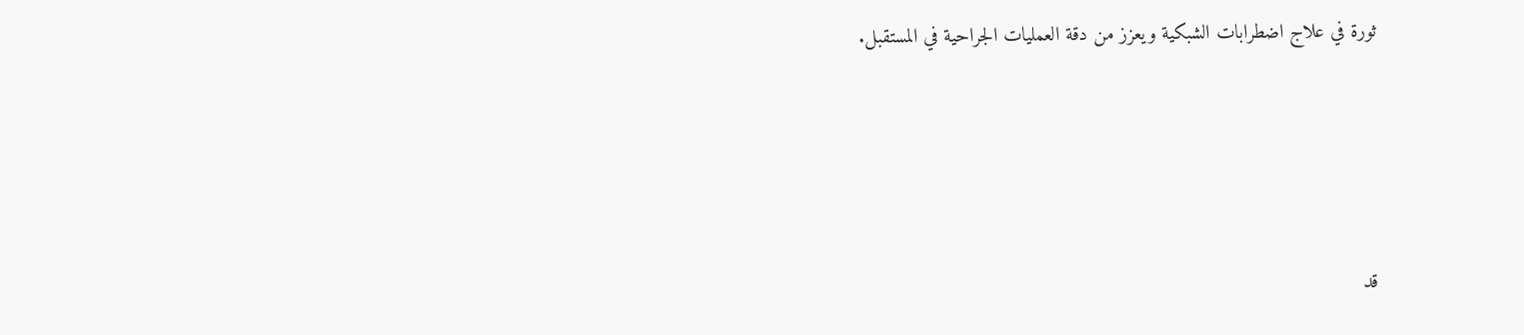ثورة في علاج اضطرابات الشبكية ويعزز من دقة العمليات الجراحية في المستقبل.





قد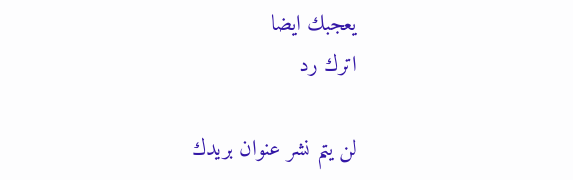يعجبك ايضا
اترك رد

لن يتم نشر عنوان بريدك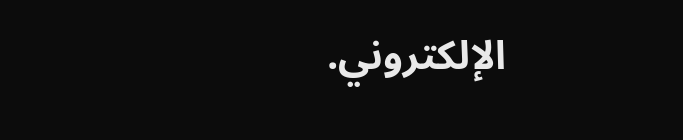الإلكتروني.